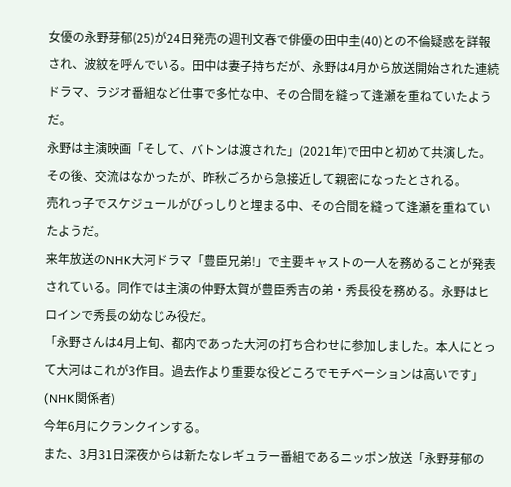女優の永野芽郁(25)が24日発売の週刊文春で俳優の田中圭(40)との不倫疑惑を詳報され、波紋を呼んでいる。田中は妻子持ちだが、永野は4月から放送開始された連続ドラマ、ラジオ番組など仕事で多忙な中、その合間を縫って逢瀬を重ねていたようだ。
永野は主演映画「そして、バトンは渡された」(2021年)で田中と初めて共演した。その後、交流はなかったが、昨秋ごろから急接近して親密になったとされる。
売れっ子でスケジュールがびっしりと埋まる中、その合間を縫って逢瀬を重ねていたようだ。
来年放送のNHK大河ドラマ「豊臣兄弟!」で主要キャストの一人を務めることが発表されている。同作では主演の仲野太賀が豊臣秀吉の弟・秀長役を務める。永野はヒロインで秀長の幼なじみ役だ。
「永野さんは4月上旬、都内であった大河の打ち合わせに参加しました。本人にとって大河はこれが3作目。過去作より重要な役どころでモチベーションは高いです」(NHK関係者)
今年6月にクランクインする。
また、3月31日深夜からは新たなレギュラー番組であるニッポン放送「永野芽郁の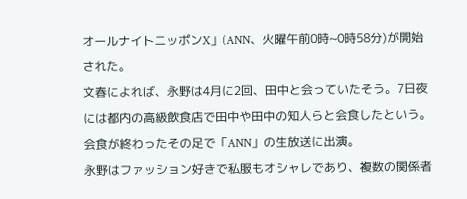オールナイトニッポンX」(ANN、火曜午前0時~0時58分)が開始された。
文春によれば、永野は4月に2回、田中と会っていたそう。7日夜には都内の高級飲食店で田中や田中の知人らと会食したという。会食が終わったその足で「ANN」の生放送に出演。
永野はファッション好きで私服もオシャレであり、複数の関係者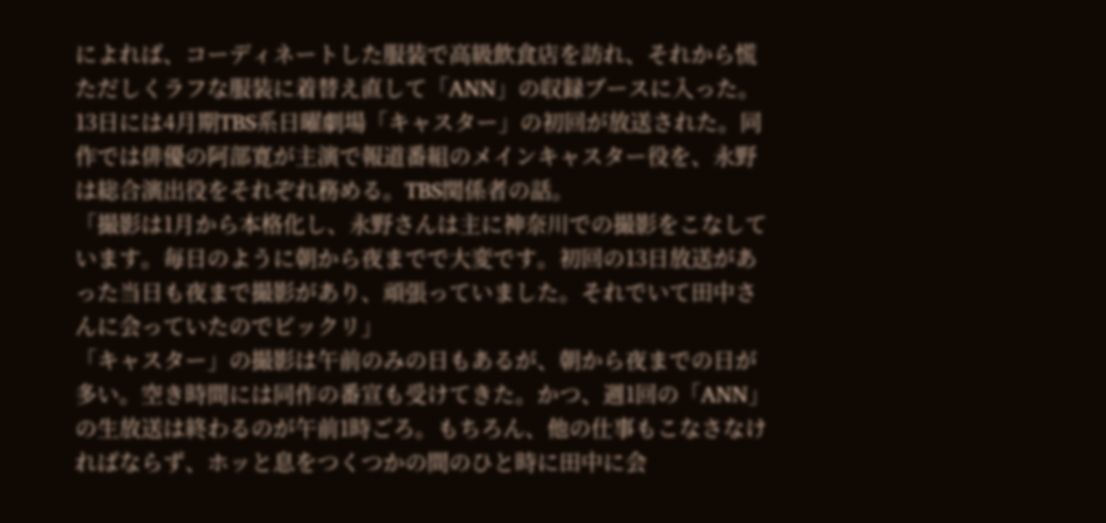によれば、コーディネートした服装で高級飲食店を訪れ、それから慌ただしくラフな服装に着替え直して「ANN」の収録ブースに入った。
13日には4月期TBS系日曜劇場「キャスター」の初回が放送された。同作では俳優の阿部寛が主演で報道番組のメインキャスター役を、永野は総合演出役をそれぞれ務める。TBS関係者の話。
「撮影は1月から本格化し、永野さんは主に神奈川での撮影をこなしています。毎日のように朝から夜までで大変です。初回の13日放送があった当日も夜まで撮影があり、頑張っていました。それでいて田中さんに会っていたのでビックリ」
「キャスター」の撮影は午前のみの日もあるが、朝から夜までの日が多い。空き時間には同作の番宣も受けてきた。かつ、週1回の「ANN」の生放送は終わるのが午前1時ごろ。もちろん、他の仕事もこなさなければならず、ホッと息をつくつかの間のひと時に田中に会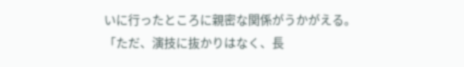いに行ったところに親密な関係がうかがえる。
「ただ、演技に抜かりはなく、長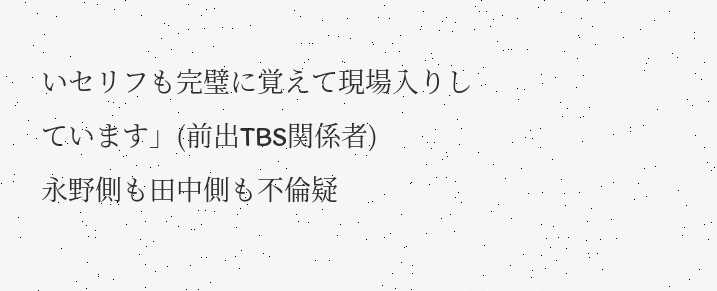いセリフも完璧に覚えて現場入りしています」(前出TBS関係者)
永野側も田中側も不倫疑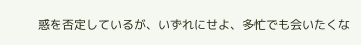惑を否定しているが、いずれにせよ、多忙でも会いたくな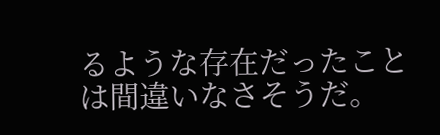るような存在だったことは間違いなさそうだ。